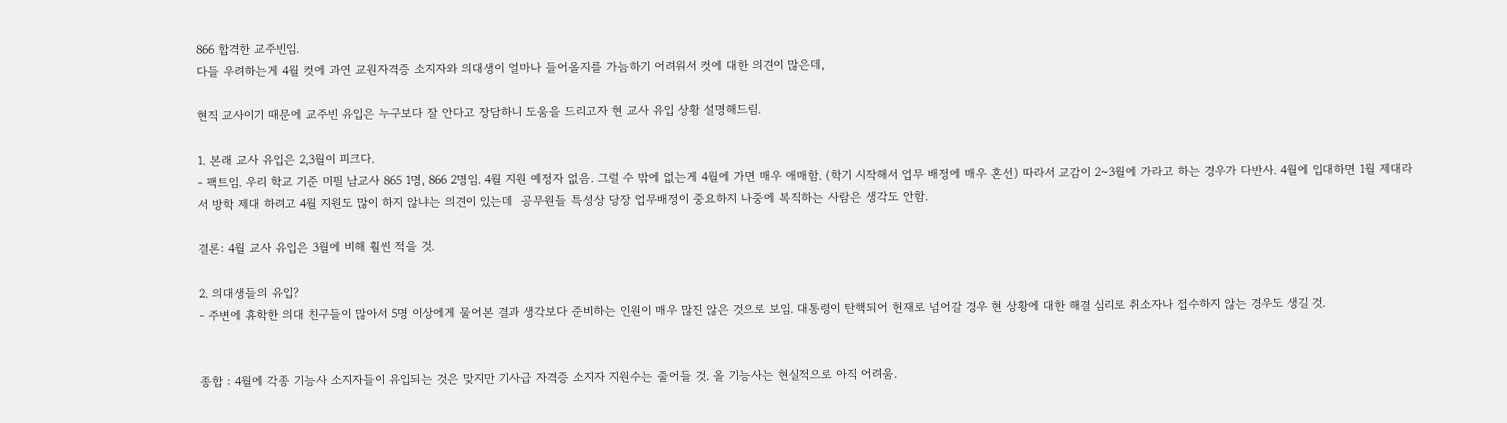866 합격한 교주빈임.
다들 우려하는게 4월 컷에 과연 교원자격증 소지자와 의대생이 얼마나 들어올지를 가늠하기 어려워서 컷에 대한 의견이 많은데,

현직 교사이기 때문에 교주빈 유입은 누구보다 잘 안다고 장담하니 도움을 드리고자 현 교사 유입 상황 설명해드림.

1. 본래 교사 유입은 2,3월이 피크다.
- 팩트임. 우리 학교 기준 미필 남교사 865 1명, 866 2명임. 4월 지원 예정자 없음. 그럴 수 밖에 없는게 4월에 가면 매우 애매함. (학기 시작해서 업무 배정에 매우 혼선) 따라서 교감이 2~3월에 가라고 하는 경우가 다반사. 4월에 입대하면 1월 제대라서 방학 제대 하려고 4월 지원도 많이 하지 않냐는 의견이 있는데  공무원들 특성상 당장 업무배정이 중요하지 나중에 복직하는 사람은 생각도 안함.

결론: 4월 교사 유입은 3월에 비해 훨씬 적을 것.

2. 의대생들의 유입?
- 주변에 휴학한 의대 친구들이 많아서 5명 이상에게 물어본 결과 생각보다 준비하는 인원이 매우 많진 않은 것으로 보임. 대통령이 탄핵되어 헌재로 넘어갈 경우 현 상황에 대한 해결 심리로 취소자나 접수하지 않는 경우도 생길 것.


종합 : 4월에 각종 기능사 소지자들이 유입되는 것은 맞지만 기사급 자격증 소지자 지원수는 줄어들 것. 올 기능사는 현실적으로 아직 어려움.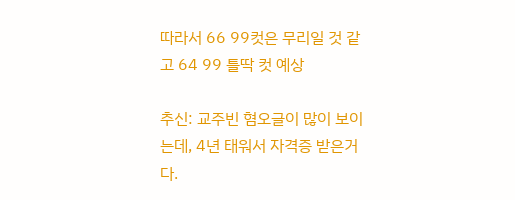따라서 66 99컷은 무리일 것 같고 64 99 틀딱 컷 예상

추신: 교주빈 혐오글이 많이 보이는데, 4년 태워서 자격증 받은거다.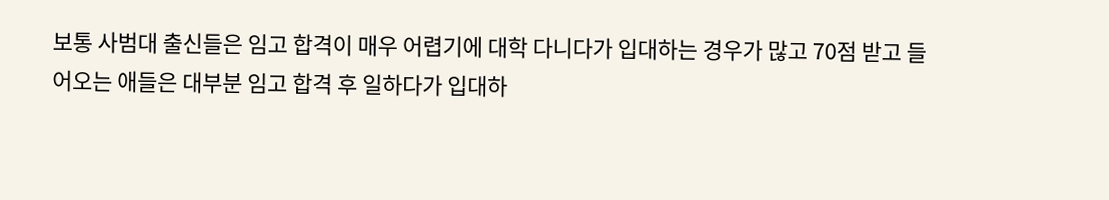보통 사범대 출신들은 임고 합격이 매우 어렵기에 대학 다니다가 입대하는 경우가 많고 70점 받고 들어오는 애들은 대부분 임고 합격 후 일하다가 입대하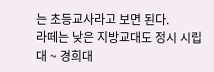는 초등교사라고 보면 된다.
라떼는 낮은 지방교대도 정시 시립대 ~ 경희대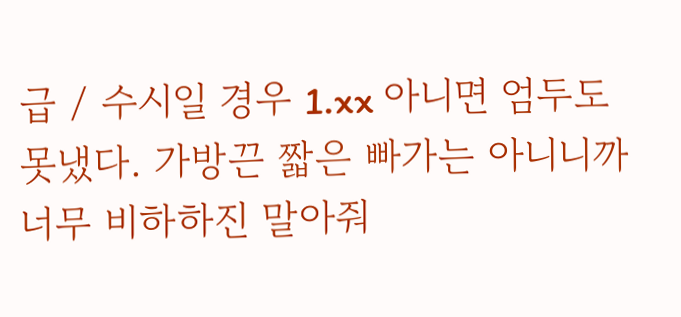급 / 수시일 경우 1.xx 아니면 엄두도 못냈다. 가방끈 짧은 빠가는 아니니까 너무 비하하진 말아줘